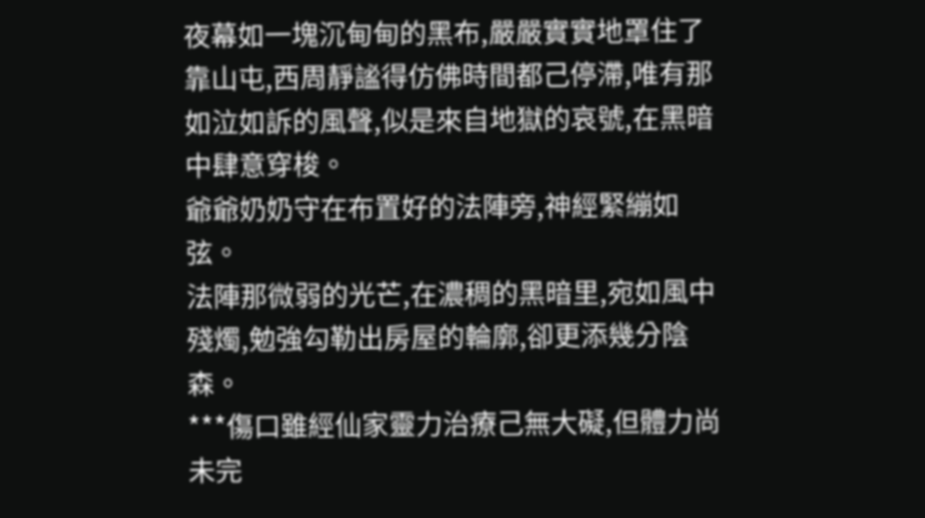夜幕如一塊沉甸甸的黑布,嚴嚴實實地罩住了靠山屯,西周靜謐得仿佛時間都己停滯,唯有那如泣如訴的風聲,似是來自地獄的哀號,在黑暗中肆意穿梭。
爺爺奶奶守在布置好的法陣旁,神經緊繃如弦。
法陣那微弱的光芒,在濃稠的黑暗里,宛如風中殘燭,勉強勾勒出房屋的輪廓,卻更添幾分陰森。
***傷口雖經仙家靈力治療己無大礙,但體力尚未完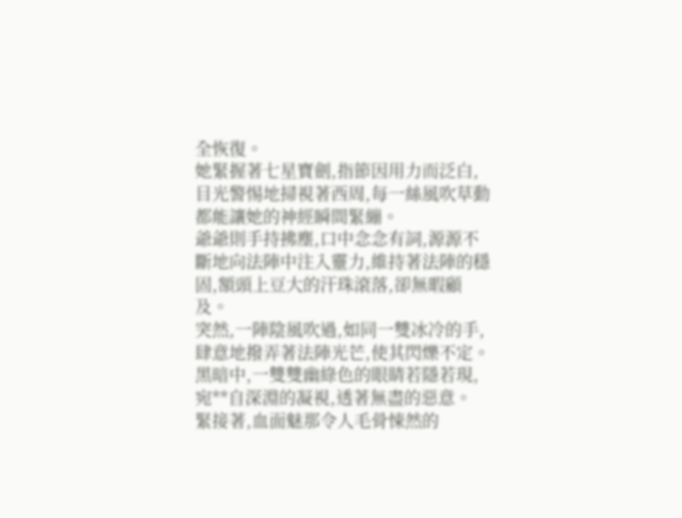全恢復。
她緊握著七星寶劍,指節因用力而泛白,目光警惕地掃視著西周,每一絲風吹草動都能讓她的神經瞬間緊繃。
爺爺則手持拂塵,口中念念有詞,源源不斷地向法陣中注入靈力,維持著法陣的穩固,額頭上豆大的汗珠滾落,卻無暇顧及。
突然,一陣陰風吹過,如同一雙冰冷的手,肆意地撥弄著法陣光芒,使其閃爍不定。
黑暗中,一雙雙幽綠色的眼睛若隱若現,宛**自深淵的凝視,透著無盡的惡意。
緊接著,血面魅那令人毛骨悚然的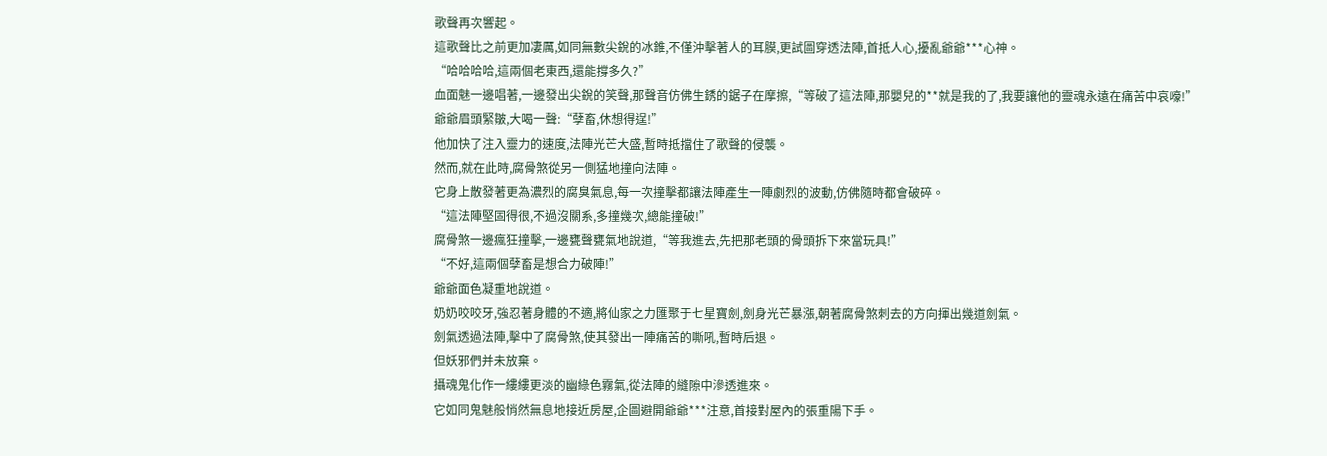歌聲再次響起。
這歌聲比之前更加凄厲,如同無數尖銳的冰錐,不僅沖擊著人的耳膜,更試圖穿透法陣,首抵人心,擾亂爺爺***心神。
“哈哈哈哈,這兩個老東西,還能撐多久?”
血面魅一邊唱著,一邊發出尖銳的笑聲,那聲音仿佛生銹的鋸子在摩擦,“等破了這法陣,那嬰兒的**就是我的了,我要讓他的靈魂永遠在痛苦中哀嚎!”
爺爺眉頭緊皺,大喝一聲:“孽畜,休想得逞!”
他加快了注入靈力的速度,法陣光芒大盛,暫時抵擋住了歌聲的侵襲。
然而,就在此時,腐骨煞從另一側猛地撞向法陣。
它身上散發著更為濃烈的腐臭氣息,每一次撞擊都讓法陣產生一陣劇烈的波動,仿佛隨時都會破碎。
“這法陣堅固得很,不過沒關系,多撞幾次,總能撞破!”
腐骨煞一邊瘋狂撞擊,一邊甕聲甕氣地說道,“等我進去,先把那老頭的骨頭拆下來當玩具!”
“不好,這兩個孽畜是想合力破陣!”
爺爺面色凝重地說道。
奶奶咬咬牙,強忍著身體的不適,將仙家之力匯聚于七星寶劍,劍身光芒暴漲,朝著腐骨煞刺去的方向揮出幾道劍氣。
劍氣透過法陣,擊中了腐骨煞,使其發出一陣痛苦的嘶吼,暫時后退。
但妖邪們并未放棄。
攝魂鬼化作一縷縷更淡的幽綠色霧氣,從法陣的縫隙中滲透進來。
它如同鬼魅般悄然無息地接近房屋,企圖避開爺爺***注意,首接對屋內的張重陽下手。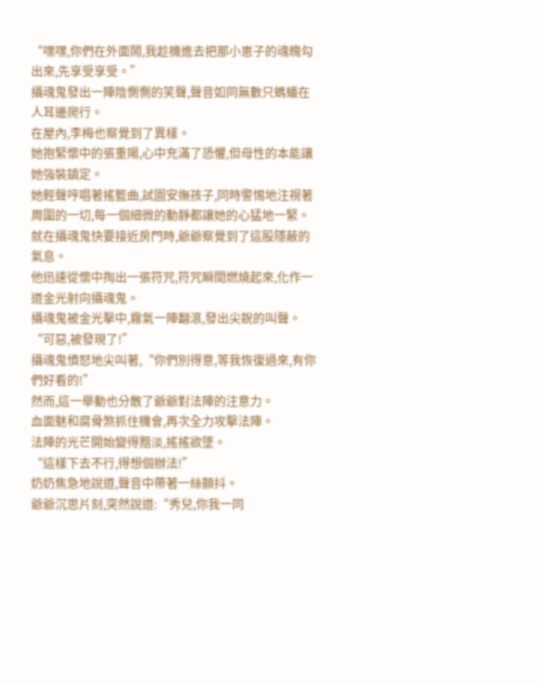“嘿嘿,你們在外面鬧,我趁機進去把那小崽子的魂魄勾出來,先享受享受。”
攝魂鬼發出一陣陰惻惻的笑聲,聲音如同無數只螞蟻在人耳邊爬行。
在屋內,李梅也察覺到了異樣。
她抱緊懷中的張重陽,心中充滿了恐懼,但母性的本能讓她強裝鎮定。
她輕聲哼唱著搖籃曲,試圖安撫孩子,同時警惕地注視著周圍的一切,每一個細微的動靜都讓她的心猛地一緊。
就在攝魂鬼快要接近房門時,爺爺察覺到了這股隱蔽的氣息。
他迅速從懷中掏出一張符咒,符咒瞬間燃燒起來,化作一道金光射向攝魂鬼。
攝魂鬼被金光擊中,霧氣一陣翻滾,發出尖銳的叫聲。
“可惡,被發現了!”
攝魂鬼憤怒地尖叫著,“你們別得意,等我恢復過來,有你們好看的!”
然而,這一舉動也分散了爺爺對法陣的注意力。
血面魅和腐骨煞抓住機會,再次全力攻擊法陣。
法陣的光芒開始變得黯淡,搖搖欲墜。
“這樣下去不行,得想個辦法!”
奶奶焦急地說道,聲音中帶著一絲顫抖。
爺爺沉思片刻,突然說道:“秀兒,你我一同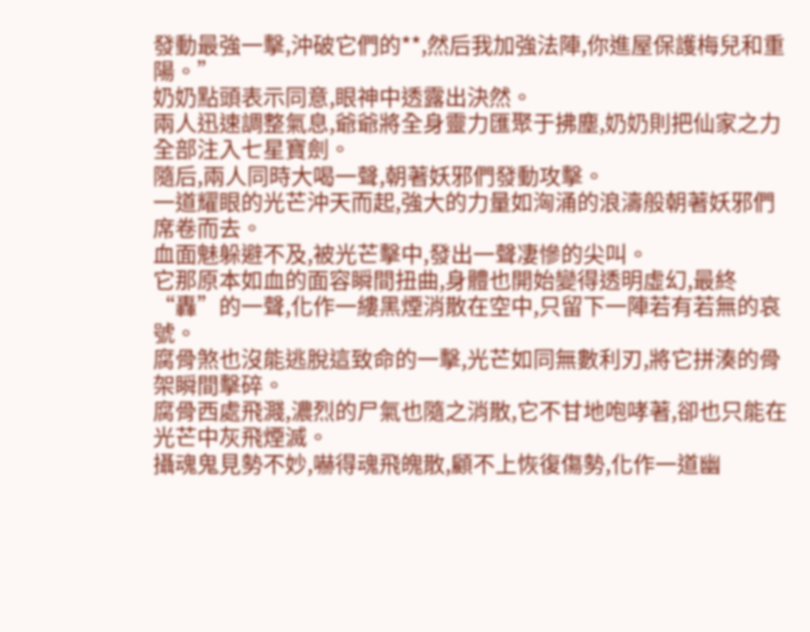發動最強一擊,沖破它們的**,然后我加強法陣,你進屋保護梅兒和重陽。”
奶奶點頭表示同意,眼神中透露出決然。
兩人迅速調整氣息,爺爺將全身靈力匯聚于拂塵,奶奶則把仙家之力全部注入七星寶劍。
隨后,兩人同時大喝一聲,朝著妖邪們發動攻擊。
一道耀眼的光芒沖天而起,強大的力量如洶涌的浪濤般朝著妖邪們席卷而去。
血面魅躲避不及,被光芒擊中,發出一聲凄慘的尖叫。
它那原本如血的面容瞬間扭曲,身體也開始變得透明虛幻,最終“轟”的一聲,化作一縷黑煙消散在空中,只留下一陣若有若無的哀號。
腐骨煞也沒能逃脫這致命的一擊,光芒如同無數利刃,將它拼湊的骨架瞬間擊碎。
腐骨西處飛濺,濃烈的尸氣也隨之消散,它不甘地咆哮著,卻也只能在光芒中灰飛煙滅。
攝魂鬼見勢不妙,嚇得魂飛魄散,顧不上恢復傷勢,化作一道幽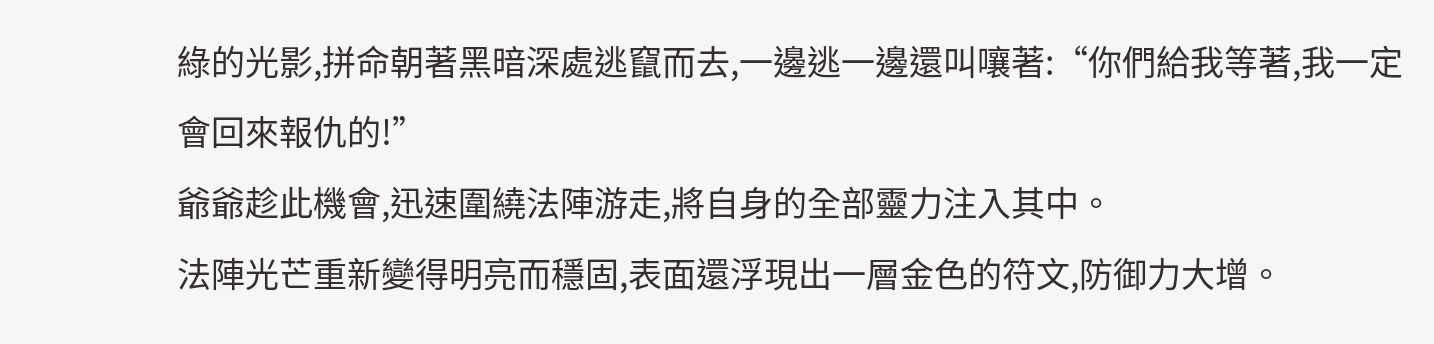綠的光影,拼命朝著黑暗深處逃竄而去,一邊逃一邊還叫嚷著:“你們給我等著,我一定會回來報仇的!”
爺爺趁此機會,迅速圍繞法陣游走,將自身的全部靈力注入其中。
法陣光芒重新變得明亮而穩固,表面還浮現出一層金色的符文,防御力大增。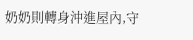奶奶則轉身沖進屋內,守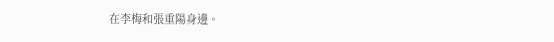在李梅和張重陽身邊。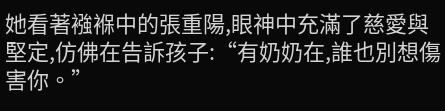她看著襁褓中的張重陽,眼神中充滿了慈愛與堅定,仿佛在告訴孩子:“有奶奶在,誰也別想傷害你。”